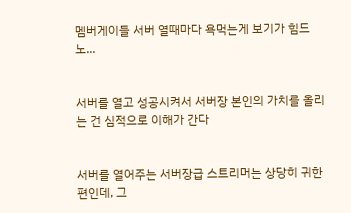멤버게이들 서버 열때마다 욕먹는게 보기가 힘드노...


서버를 열고 성공시켜서 서버장 본인의 가치를 올리는 건 심적으로 이해가 간다


서버를 열어주는 서버장급 스트리머는 상당히 귀한 편인데, 그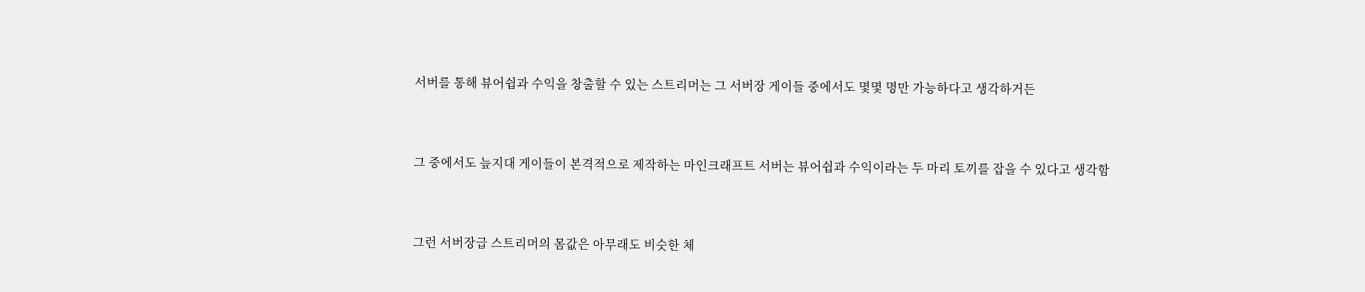서버를 통해 뷰어쉽과 수익을 창출할 수 있는 스트리머는 그 서버장 게이들 중에서도 몇몇 명만 가능하다고 생각하거든


그 중에서도 늪지대 게이들이 본격적으로 제작하는 마인크래프트 서버는 뷰어쉽과 수익이라는 두 마리 토끼를 잡을 수 있다고 생각함


그런 서버장급 스트리머의 몸값은 아무래도 비슷한 체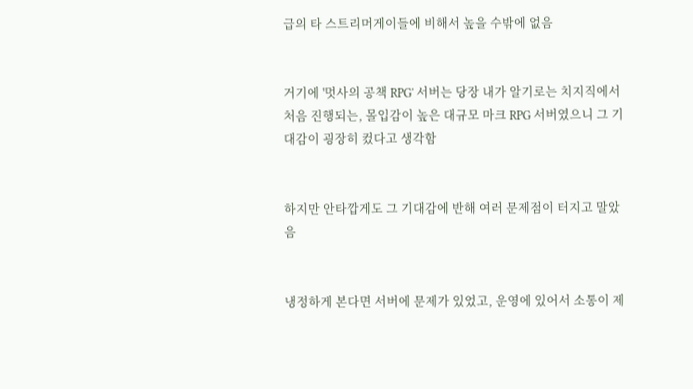급의 타 스트리머게이들에 비해서 높을 수밖에 없음


거기에 '멋사의 공책 RPG' 서버는 당장 내가 알기로는 치지직에서 처음 진행되는, 몰입감이 높은 대규모 마크 RPG 서버였으니 그 기대감이 굉장히 컸다고 생각함


하지만 안타깝게도 그 기대감에 반해 여러 문제점이 터지고 말았음


냉정하게 본다면 서버에 문제가 있었고, 운영에 있어서 소통이 제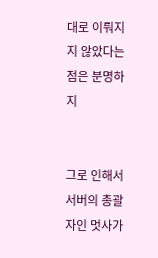대로 이뤄지지 않았다는 점은 분명하지


그로 인해서 서버의 총괄자인 멋사가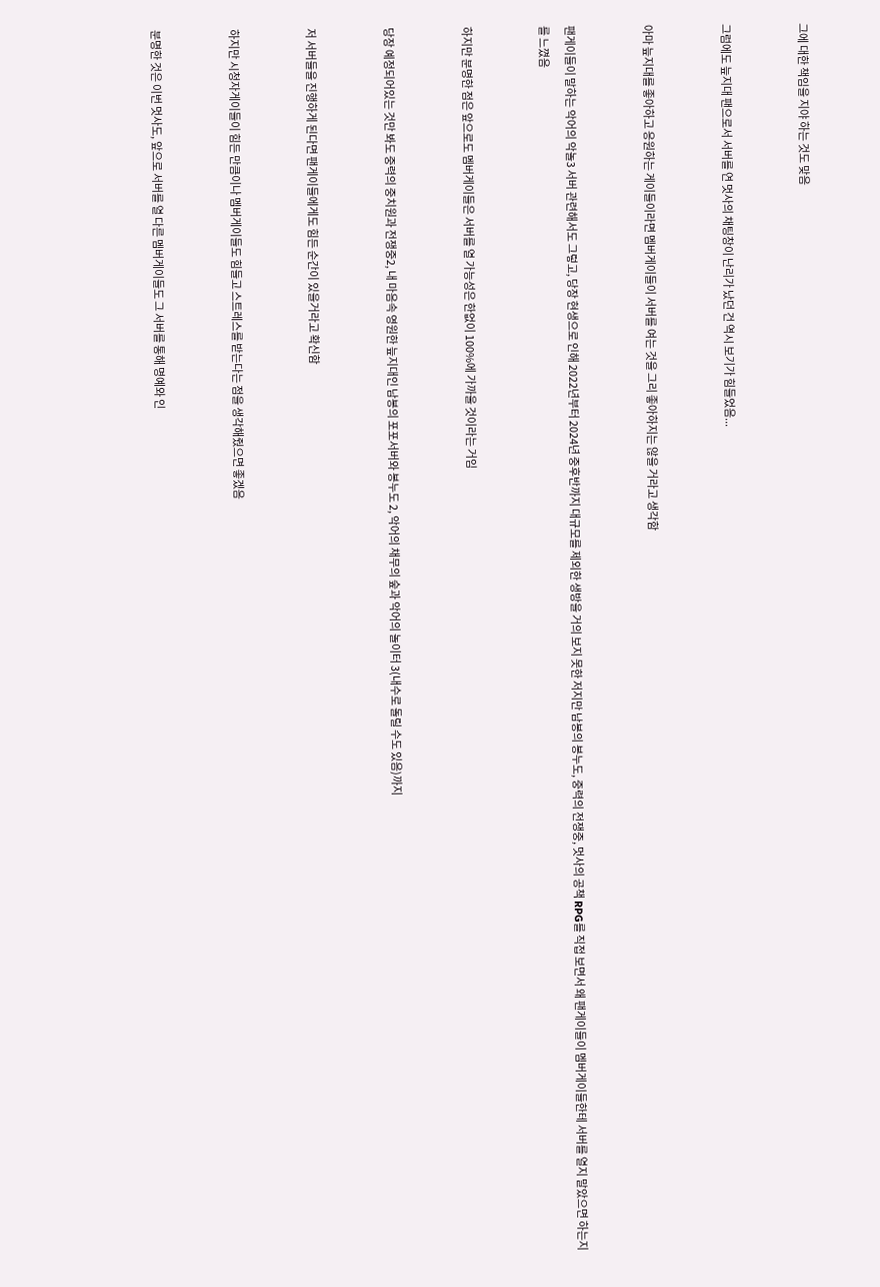그에 대한 책임을 지야 하는 것도 맞음


그럼에도 늪지대 팬으로서 서버를 연 멋사의 채팅창이 난리가 났던 건 역시 보기가 힘들었음...


아마 늪지대를 좋아하고 응원하는 게이들이라면 멤버게이들이 서버를 여는 것을 그리 좋아하지는 않을 거라고 생각함


팬게이들이 말하는 악어의 악놀3 서버 관련해서도 그렇고, 당장 현생으로 인해 2022년부터 2024년 중후반까지 대규모를 제외한 생방을 거의 보지 못한 저지만 남봉의 봉누도, 중력의 전쟁중, 멋사의 공책 RPG를 직접 보면서 왜 팬게이들이 멤버게이들한테 서버를 열지 말았으면 하는지를 느꼈음


하지만 분명한 점은 앞으로도 멤버게이들은 서버를 열 가능성은 한없이 100%에 가까울 것이라는 거임


당장 예정되어있는 것만 봐도 중력의 중치원과 전쟁중2, 내 마음속 영원한 늪지대인 남봉의 포포서버와 봉누도 2, 악어의 채무의 숲과 악어의 놀이터 3(내수로 돌릴 수도 있음)까지


저 서버들을 진행하게 된다면 팬게이들에게도 힘든 순간이 있을거라고 확신함


하지만 시청자게이들이 힘든 만큼이나 멤버게이들도 힘들고 스트레스를 받는다는 점을 생각해줬으면 좋겠음


분명한 것은 이번 멋사도, 앞으로 서버를 열 다른 멤버게이들도 그 서버를 통해 명예와 인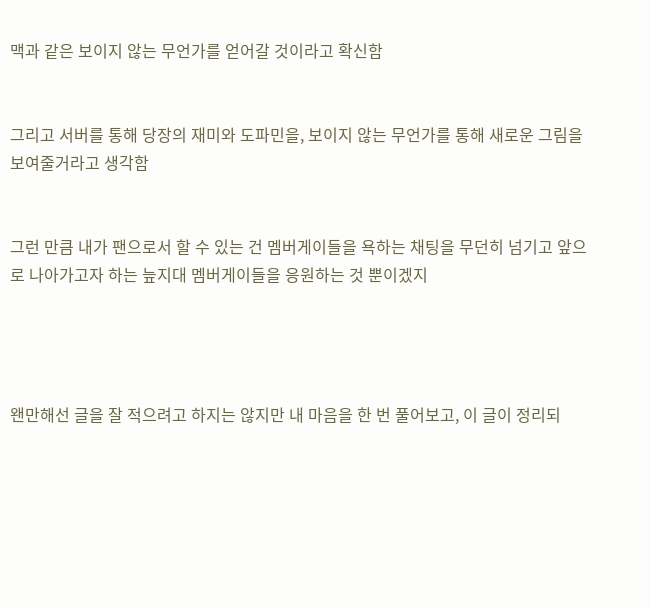맥과 같은 보이지 않는 무언가를 얻어갈 것이라고 확신함


그리고 서버를 통해 당장의 재미와 도파민을, 보이지 않는 무언가를 통해 새로운 그림을 보여줄거라고 생각함


그런 만큼 내가 팬으로서 할 수 있는 건 멤버게이들을 욕하는 채팅을 무던히 넘기고 앞으로 나아가고자 하는 늪지대 멤버게이들을 응원하는 것 뿐이겠지




왠만해선 글을 잘 적으려고 하지는 않지만 내 마음을 한 번 풀어보고, 이 글이 정리되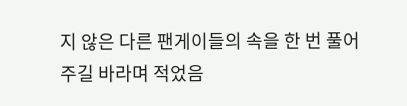지 않은 다른 팬게이들의 속을 한 번 풀어주길 바라며 적었음